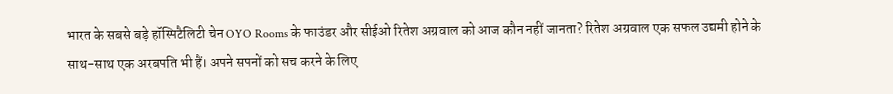भारत के सबसे बड़े हॉस्पिटैलिटी चेन OYO Rooms के फाउंडर और सीईओ रितेश अग्रवाल को आज कौन नहीं जानता? रितेश अग्रवाल एक सफल उद्यमी होने के साथ-साथ एक अरबपति भी हैं। अपने सपनों को सच करने के लिए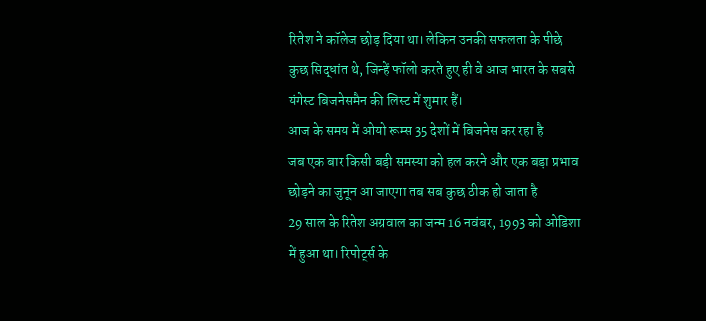रितेश ने कॉलेज छोड़ दिया था। लेकिन उनकी सफलता के पीछे कुछ सिद्धांत थे, जिन्हें फॉलो करते हुए ही वे आज भारत के सबसे यंगेस्ट बिजनेसमैन की लिस्ट में शुमार हैं।
आज के समय में ओयो रूम्स 35 देशों में बिजनेस कर रहा है
जब एक बार किसी बड़ी समस्या को हल करने और एक बड़ा प्रभाव छोड़ने का जुनून आ जाएगा तब सब कुछ ठीक हो जाता है
29 साल के रितेश अग्रवाल का जन्म 16 नवंबर, 1993 को ओडिशा में हुआ था। रिपोर्ट्स के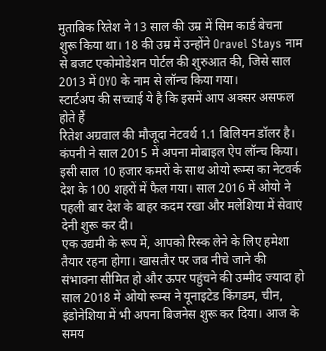मुताबिक रितेश ने 13 साल की उम्र में सिम कार्ड बेचना शुरू किया था। 18 की उम्र में उन्होंने Oravel Stays नाम से बजट एकोमोडेशन पोर्टल की शुरुआत की, जिसे साल 2013 में OYO के नाम से लॉन्च किया गया।
स्टार्टअप की सच्चाई ये है कि इसमें आप अक्सर असफल होते हैं
रितेश अग्रवाल की मौजूदा नेटवर्थ 1.1 बिलियन डॉलर है। कंपनी ने साल 2015 में अपना मोबाइल ऐप लॉन्च किया। इसी साल 10 हजार कमरों के साथ ओयो रूम्स का नेटवर्क देश के 100 शहरों में फैल गया। साल 2016 में ओयो ने पहली बार देश के बाहर कदम रखा और मलेशिया में सेवाएं देनी शुरू कर दी।
एक उद्यमी के रूप में, आपको रिस्क लेने के लिए हमेशा तैयार रहना होगा। खासतौर पर जब नीचे जाने की संभावना सीमित हो और ऊपर पहुंचने की उम्मीद ज्यादा हो
साल 2018 में ओयो रूम्स ने यूनाइटेड किंगडम, चीन, इंडोनेशिया में भी अपना बिजनेस शुरू कर दिया। आज के समय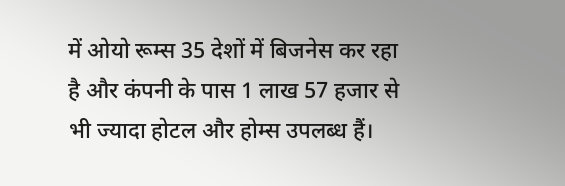में ओयो रूम्स 35 देशों में बिजनेस कर रहा है और कंपनी के पास 1 लाख 57 हजार से भी ज्यादा होटल और होम्स उपलब्ध हैं।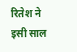रितेश ने इसी साल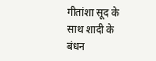गीतांशा सूद के साथ शादी के बंधन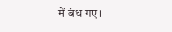में बंध गए।